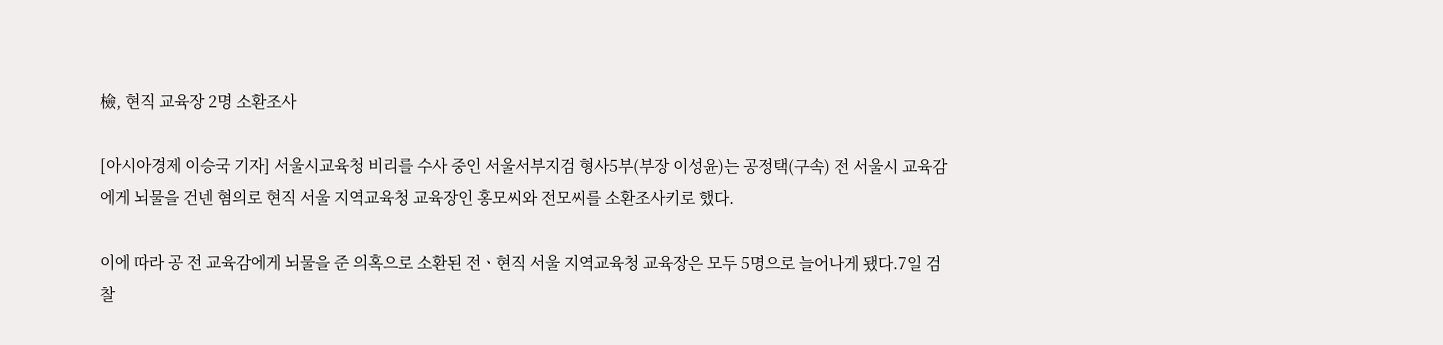檢, 현직 교육장 2명 소환조사

[아시아경제 이승국 기자] 서울시교육청 비리를 수사 중인 서울서부지검 형사5부(부장 이성윤)는 공정택(구속) 전 서울시 교육감에게 뇌물을 건넨 혐의로 현직 서울 지역교육청 교육장인 홍모씨와 전모씨를 소환조사키로 했다.

이에 따라 공 전 교육감에게 뇌물을 준 의혹으로 소환된 전ㆍ현직 서울 지역교육청 교육장은 모두 5명으로 늘어나게 됐다.7일 검찰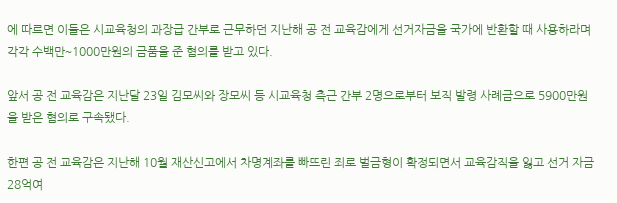에 따르면 이들은 시교육청의 과장급 간부로 근무하던 지난해 공 전 교육감에게 선거자금을 국가에 반환할 때 사용하라며 각각 수백만∼1000만원의 금품을 준 혐의를 받고 있다.

앞서 공 전 교육감은 지난달 23일 김모씨와 장모씨 등 시교육청 측근 간부 2명으로부터 보직 발령 사례금으로 5900만원을 받은 혐의로 구속됐다.

한편 공 전 교육감은 지난해 10월 재산신고에서 차명계좌를 빠뜨린 죄로 벌금형이 확정되면서 교육감직을 잃고 선거 자금 28억여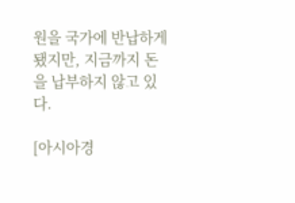원을 국가에 반납하게 됐지만, 지금까지 돈을 납부하지 않고 있다.

[아시아경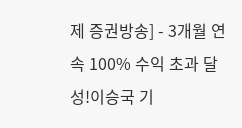제 증권방송] - 3개월 연속 100% 수익 초과 달성!이승국 기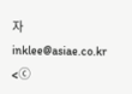자 inklee@asiae.co.kr
<ⓒ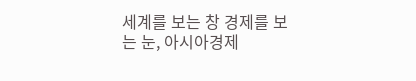세계를 보는 창 경제를 보는 눈, 아시아경제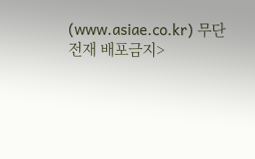(www.asiae.co.kr) 무단전재 배포금지>